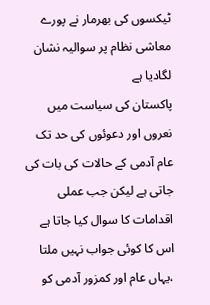ٹیکسوں کی بھرمار نے پورے معاشی نظام پر سوالیہ نشان لگادیا ہے
پاکستان کی سیاست میں نعروں اور دعوئوں کی حد تک عام آدمی کے حالات کی بات کی جاتی ہے لیکن جب عملی اقدامات کا سوال کیا جاتا ہے اس کا کوئی جواب نہیں ملتا ،یہاں عام اور کمزور آدمی کو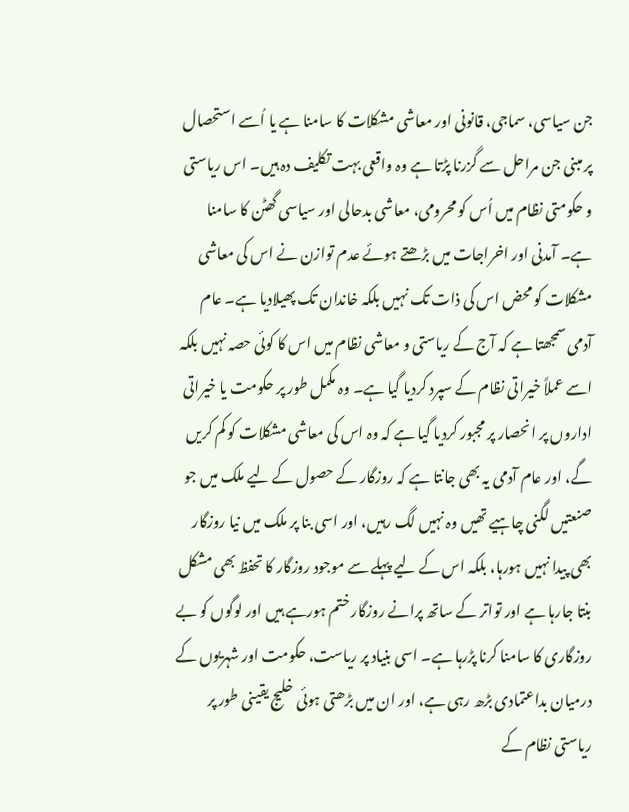جن سیاسی، سماجی، قانونی اور معاشی مشکلات کا سامنا ہے یا اُسے استحصال پر مبنی جن مراحل سے گزرنا پڑتا ہے وہ واقعی بہت تکلیف دہ ہیں۔ اس ریاستی و حکومتی نظام میں اُس کو محرومی، معاشی بدحالی اور سیاسی گھٹن کا سامنا ہے۔ آمدنی اور اخراجات میں بڑھتے ہوئے عدم توازن نے اس کی معاشی مشکلات کو محض اس کی ذات تک نہیں بلکہ خاندان تک پھیلادیا ہے۔ عام آدمی سمجھتا ہے کہ آج کے ریاستی و معاشی نظام میں اس کا کوئی حصہ نہیں بلکہ اسے عملاً خیراتی نظام کے سپرد کردیا گیا ہے۔ وہ مکمل طور پر حکومت یا خیراتی اداروں پر انحصار پر مجبور کردیا گیا ہے کہ وہ اس کی معاشی مشکلات کو کم کریں گے، اور عام آدمی یہ بھی جانتا ہے کہ روزگار کے حصول کے لیے ملک میں جو صنعتیں لگنی چاہیے تھیں وہ نہیں لگ رہیں، اور اسی بنا پر ملک میں نیا روزگار بھی پیدا نہیں ہورہا، بلکہ اس کے لیے پہلے سے موجود روزگار کا تحفظ بھی مشکل بنتا جارہا ہے اور تواتر کے ساتھ پرانے روزگار ختم ہورہے ہیں اور لوگوں کو بے روزگاری کا سامنا کرنا پڑرہا ہے۔ اسی بنیاد پر ریاست، حکومت اور شہریوں کے درمیان بداعتمادی بڑھ رہی ہے، اور ان میں بڑھتی ہوئی خلیج یقینی طور پر ریاستی نظام کے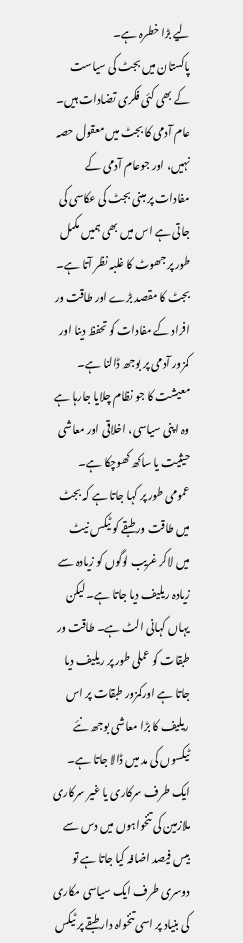لیے بڑا خطرہ ہے۔
پاکستان میں بجٹ کی سیاست کے بھی کئی فکری تضادات ہیں۔ عام آدمی کا بجٹ میں معقول حصہ نہیں، اور جوعام آدمی کے مفادات پر مبنی بجٹ کی عکاسی کی جاتی ہے اس میں بھی ہمیں مکمل طور پر جھوٹ کا غلبہ نظر آتا ہے۔ بجٹ کا مقصد بڑے اور طاقت ور افراد کے مفادات کو تحفظ دینا اور کمزور آدمی پر بوجھ ڈالنا ہے۔ معیشت کا جو نظام چلایا جارہا ہے وہ اپنی سیاسی، اخلاقی اور معاشی حیثیت یا ساکھ کھوچکا ہے۔ عمومی طور پر کہا جاتا ہے کہ بجٹ میں طاقت ور طبقے کو ٹیکس نیٹ میں لاکر غریب لوگوں کو زیادہ سے زیادہ ریلیف دیا جاتا ہے۔ لیکن یہاں کہانی الٹ ہے۔ طاقت ور طبقات کو عملی طور پر ریلیف دیا جاتا ہے اورکمزور طبقات پر اس ریلیف کا بڑا معاشی بوجھ نئے ٹیکسوں کی مد میں ڈالا جاتا ہے۔ ایک طرف سرکاری یا غیر سرکاری ملازمین کی تنخواہوں میں دس سے بیس فیصد اضافہ کیا جاتا ہے تو دوسری طرف ایک سیاسی مکاری کی بنیاد پر اسی تنخواہ دار طبقے پر ٹیکس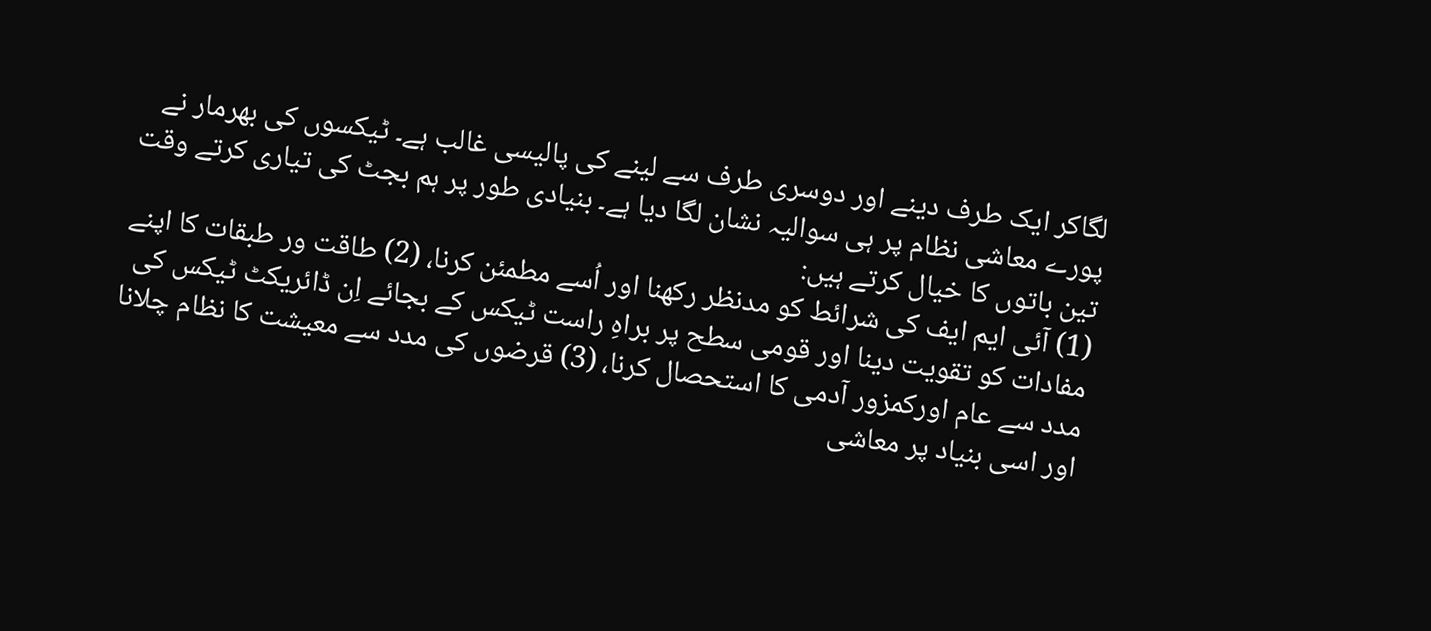لگاکر ایک طرف دینے اور دوسری طرف سے لینے کی پالیسی غالب ہے۔ ٹیکسوں کی بھرمار نے پورے معاشی نظام پر ہی سوالیہ نشان لگا دیا ہے۔ بنیادی طور پر ہم بجٹ کی تیاری کرتے وقت تین باتوں کا خیال کرتے ہیں:
(1) آئی ایم ایف کی شرائط کو مدنظر رکھنا اور اُسے مطمئن کرنا، (2) طاقت ور طبقات کا اپنے مفادات کو تقویت دینا اور قومی سطح پر براہِ راست ٹیکس کے بجائے اِن ڈائریکٹ ٹیکس کی مدد سے عام اورکمزور آدمی کا استحصال کرنا، (3) قرضوں کی مدد سے معیشت کا نظام چلانا اور اسی بنیاد پر معاشی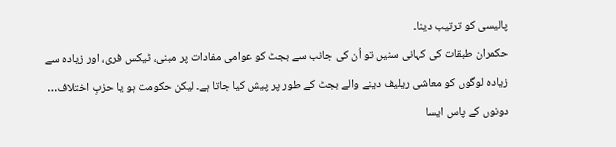پالیسی کو ترتیب دینا۔
حکمران طبقات کی کہانی سنیں تو اُن کی جانب سے بجٹ کو عوامی مفادات پر مبنی، ٹیکس فری، اور زیادہ سے زیادہ لوگوں کو معاشی ریلیف دینے والے بجٹ کے طور پر پیش کیا جاتا ہے۔ لیکن حکومت ہو یا حزبِ اختلاف… دونوں کے پاس ایسا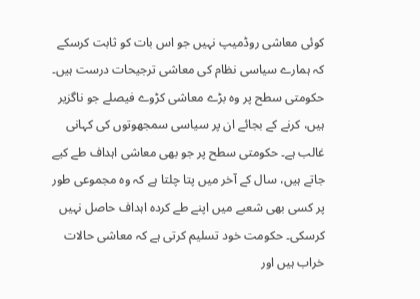کوئی معاشی روڈمیپ نہیں جو اس بات کو ثابت کرسکے کہ ہمارے سیاسی نظام کی معاشی ترجیحات درست ہیں۔ حکومتی سطح پر وہ بڑے معاشی کڑوے فیصلے جو ناگزیر ہیں، کرنے کے بجائے ان پر سیاسی سمجھوتوں کی کہانی غالب ہے۔ حکومتی سطح پر جو بھی معاشی اہداف طے کیے جاتے ہیں، سال کے آخر میں پتا چلتا ہے کہ وہ مجموعی طور پر کسی بھی شعبے میں اپنے طے کردہ اہداف حاصل نہیں کرسکی۔ حکومت خود تسلیم کرتی ہے کہ معاشی حالات خراب ہیں اور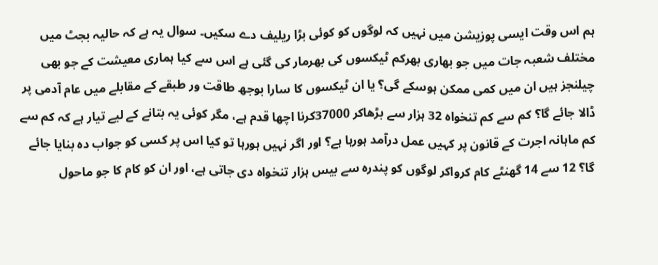ہم اس وقت ایسی پوزیشن میں نہیں کہ لوگوں کو کوئی بڑا ریلیف دے سکیں۔ سوال یہ ہے کہ حالیہ بجٹ میں مختلف شعبہ جات میں جو بھاری بھرکم ٹیکسوں کی بھرمار کی گئی ہے اس سے کیا ہماری معیشت کے جو بھی چیلنجز ہیں ان میں کمی ممکن ہوسکے گی؟ یا ان ٹیکسوں کا سارا بوجھ طاقت ور طبقے کے مقابلے میں عام آدمی پر ڈالا جائے گا؟ کم سے کم تنخواہ 32 ہزار سے بڑھاکر 37000کرنا اچھا قدم ہے، مگر کوئی یہ بتانے کے لیے تیار ہے کہ کم سے کم ماہانہ اجرت کے قانون پر کہیں عمل درآمد ہورہا ہے؟ اور اگر نہیں ہورہا تو کیا اس پر کسی کو جواب دہ بنایا جائے گا؟ 12 سے 14 گھنٹے کام کرواکر لوگوں کو پندرہ سے بیس ہزار تنخواہ دی جاتی ہے، اور ان کو کام کا جو ماحول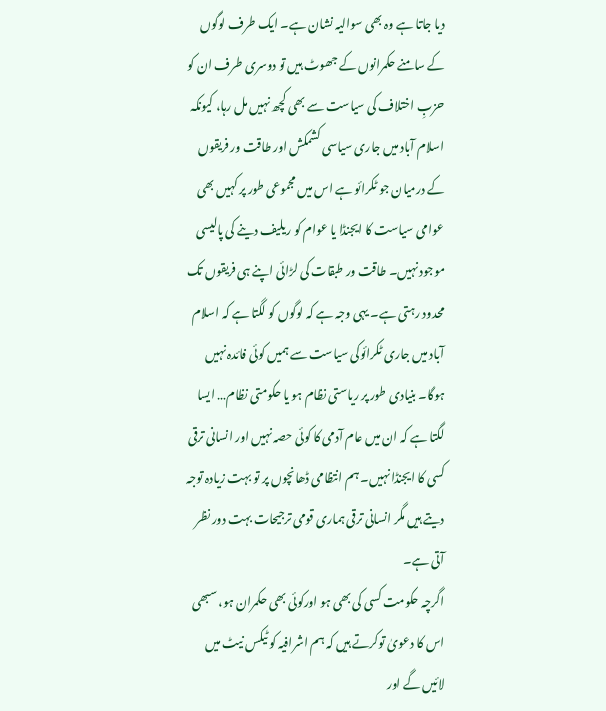دیا جاتا ہے وہ بھی سوالیہ نشان ہے۔ ایک طرف لوگوں کے سامنے حکمرانوں کے جھوٹ ہیں تو دوسری طرف ان کو حزبِ اختلاف کی سیاست سے بھی کچھ نہیں مل رہا، کیونکہ اسلام آباد میں جاری سیاسی کشمکش اور طاقت ور فریقوں کے درمیان جو ٹکرائو ہے اس میں مجموعی طور پر کہیں بھی عوامی سیاست کا ایجنڈا یا عوام کو ریلیف دینے کی پالیسی موجود نہیں۔ طاقت ور طبقات کی لڑائی اپنے ہی فریقوں تک محدود رہتی ہے۔ یہی وجہ ہے کہ لوگوں کو لگتا ہے کہ اسلام آباد میں جاری ٹکرائوکی سیاست سے ہمیں کوئی فائدہ نہیں ہوگا۔ بنیادی طور پر ریاستی نظام ہو یا حکومتی نظام… ایسا لگتا ہے کہ ان میں عام آدمی کا کوئی حصہ نہیں اور انسانی ترقی کسی کا ایجنڈا نہیں۔ ہم انتظامی ڈھانچوں پر تو بہت زیادہ توجہ دیتے ہیں مگر انسانی ترقی ہماری قومی ترجیحات بہت دور نظر آتی ہے۔
اگرچہ حکومت کسی کی بھی ہو اورکوئی بھی حکمران ہو، سبھی اس کا دعویٰ توکرتے ہیں کہ ہم اشرافیہ کو ٹیکس نیٹ میں لائیں گے اور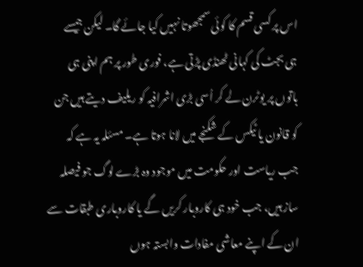اس پر کسی قسم کا کوئی سمجھوتا نہیں کیا جائے گا۔ لیکن جیسے ہی بجٹ کی کہانی ٹھنڈی پڑتی ہے، فوری طور پر ہم اپنی ہی باتوں پر یوٹرن لے کر اُسی بڑی اشرافیہ کو ریلیف دیتے ہیں جن کو قانون یا ٹیکس کے شکنجے میں لانا ہوتا ہے۔ مسئلہ یہ ہے کہ جب ریاست اور حکومت میں موجود وہ بڑے لوگ جو فیصلہ ساز ہیں، جب خود ہی کاروبار کریں گے یا کاروباری طبقات سے ان کے اپنے معاشی مفادات وابستہ ہوں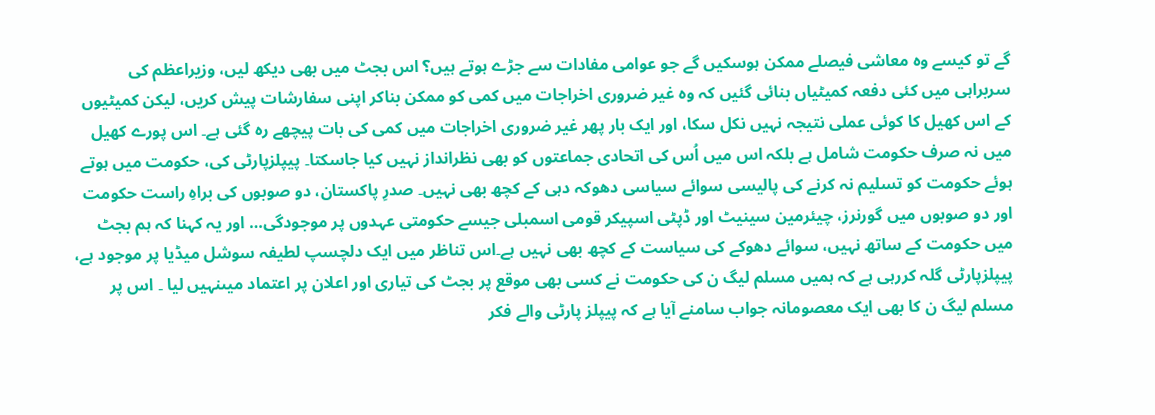گے تو کیسے وہ معاشی فیصلے ممکن ہوسکیں گے جو عوامی مفادات سے جڑے ہوتے ہیں؟ اس بجٹ میں بھی دیکھ لیں، وزیراعظم کی سربراہی میں کئی دفعہ کمیٹیاں بنائی گئیں کہ وہ غیر ضروری اخراجات میں کمی کو ممکن بناکر اپنی سفارشات پیش کریں، لیکن کمیٹیوں کے اس کھیل کا کوئی عملی نتیجہ نہیں نکل سکا، اور ایک بار پھر غیر ضروری اخراجات میں کمی کی بات پیچھے رہ گئی ہے۔ اس پورے کھیل میں نہ صرف حکومت شامل ہے بلکہ اس میں اُس کی اتحادی جماعتوں کو بھی نظرانداز نہیں کیا جاسکتا۔ پیپلزپارٹی کی، حکومت میں ہوتے ہوئے حکومت کو تسلیم نہ کرنے کی پالیسی سوائے سیاسی دھوکہ دہی کے کچھ بھی نہیں۔ صدرِ پاکستان، دو صوبوں کی براہِ راست حکومت اور دو صوبوں میں گورنرز، چیئرمین سینیٹ اور ڈپٹی اسپیکر قومی اسمبلی جیسے حکومتی عہدوں پر موجودگی… اور یہ کہنا کہ ہم بجٹ میں حکومت کے ساتھ نہیں، سوائے دھوکے کی سیاست کے کچھ بھی نہیں ہے۔اس تناظر میں ایک دلچسپ لطیفہ سوشل میڈیا پر موجود ہے، پیپلزپارٹی گلہ کررہی ہے کہ ہمیں مسلم لیگ ن کی حکومت نے کسی بھی موقع پر بجٹ کی تیاری اور اعلان پر اعتماد میںنہیں لیا ۔ اس پر مسلم لیگ ن کا بھی ایک معصومانہ جواب سامنے آیا ہے کہ پیپلز پارٹی والے فکر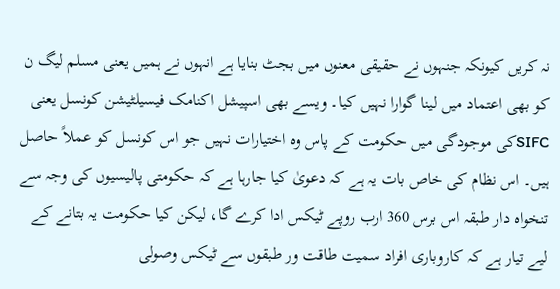نہ کریں کیونکہ جنہوں نے حقیقی معنوں میں بجٹ بنایا ہے انہوں نے ہمیں یعنی مسلم لیگ ن کو بھی اعتماد میں لینا گوارا نہیں کیا۔ ویسے بھی اسپیشل اکنامک فیسیلٹیشن کونسل یعنی SIFCکی موجودگی میں حکومت کے پاس وہ اختیارات نہیں جو اس کونسل کو عملاً حاصل ہیں۔ اس نظام کی خاص بات یہ ہے کہ دعویٰ کیا جارہا ہے کہ حکومتی پالیسیوں کی وجہ سے تنخواہ دار طبقہ اس برس 360 ارب روپے ٹیکس ادا کرے گا، لیکن کیا حکومت یہ بتانے کے لیے تیار ہے کہ کاروباری افراد سمیت طاقت ور طبقوں سے ٹیکس وصولی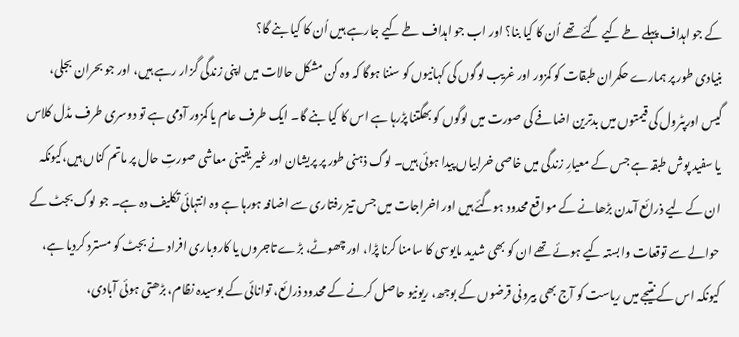کے جو اہداف پہلے طے کیے گئے تھے اُن کا کیا بنا؟ اور اب جو اہداف طے کیے جارہے ہیں اُن کا کیا بنے گا؟
بنیادی طور پر ہمارے حکمران طبقات کو کمزور اور غریب لوگوں کی کہانیوں کو سننا ہوگا کہ وہ کن مشکل حالات میں اپنی زندگی گزار رہے ہیں، اور جو بحران بجلی، گیس اورپٹرول کی قیمتوں میں بدترین اضافے کی صورت میں لوگوں کو بھگتنا پڑرہا ہے اس کا کیا بنے گا۔ ایک طرف عام یا کمزور آدمی ہے تو دوسری طرف مڈل کلاس یا سفید پوش طبقہ ہے جس کے معیارِ زندگی میں خاصی خرابیاں پیدا ہوئی ہیں۔ لوگ ذہنی طور پر پریشان اور غیر یقینی معاشی صورتِ حال پر ماتم کناں ہیں،کیونکہ ان کے لیے ذرائع آمدن بڑھانے کے مواقع محدود ہوگئے ہیں اور اخراجات میں جس تیز رفتاری سے اضافہ ہورہا ہے وہ انتہائی تکلیف دہ ہے۔ جو لوگ بجٹ کے حوالے سے توقعات وابستہ کیے ہوئے تھے ان کو بھی شدید مایوسی کا سامنا کرنا پڑا، اور چھوٹے، بڑے تاجروں یا کاروباری افراد نے بجٹ کو مسترد کردیا ہے، کیونکہ اس کے نتیجے میں ریاست کو آج بھی بیرونی قرضوں کے بوجھ، ریونیو حاصل کرنے کے محدود ذرائع، توانائی کے بوسیدہ نظام، بڑھتی ہوئی آبادی،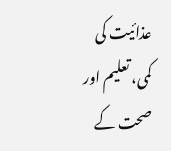عذائیت کی کمی، تعلیم اور صحت کے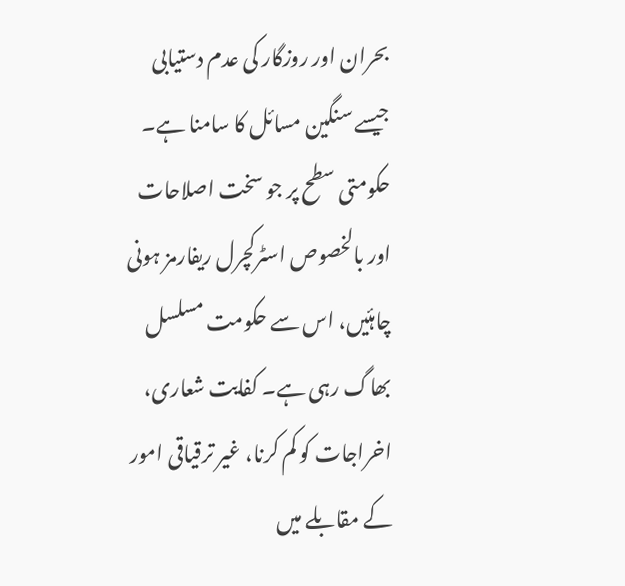بحران اور روزگار کی عدم دستیابی جیسے سنگین مسائل کا سامنا ہے۔ حکومتی سطح پر جو سخت اصلاحات اور بالخصوص اسٹرکچرل ریفارمز ہونی چاہئیں، اس سے حکومت مسلسل بھاگ رہی ہے۔ کفایت شعاری، اخراجات کو کم کرنا، غیر ترقیاقی امور کے مقابلے میں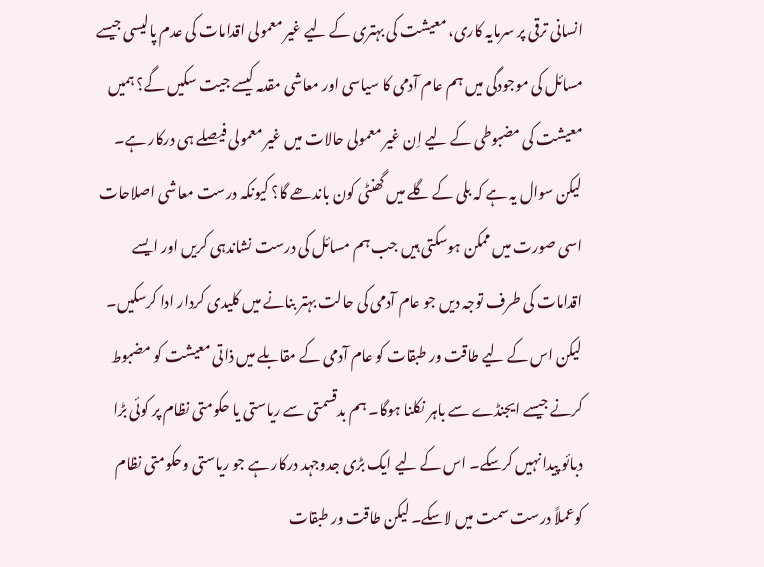انسانی ترقی پر سرمایہ کاری، معیشت کی بہتری کے لیے غیر معمولی اقدامات کی عدم پالیسی جیسے مسائل کی موجودگی میں ہم عام آدمی کا سیاسی اور معاشی مقدمہ کیسے جیت سکیں گے؟ ہمیں معیشت کی مضبوطی کے لیے اِن غیر معمولی حالات میں غیر معمولی فیصلے ہی درکار ہے۔ لیکن سوال یہ ہے کہ بلی کے گلے میں گھنٹی کون باندھے گا؟ کیونکہ درست معاشی اصلاحات اسی صورت میں ممکن ہوسکتی ہیں جب ہم مسائل کی درست نشاندہی کریں اور ایسے اقدامات کی طرف توجہ دیں جو عام آدمی کی حالت بہتر بنانے میں کلیدی کردار ادا کرسکیں۔ لیکن اس کے لیے طاقت ور طبقات کو عام آدمی کے مقابلے میں ذاتی معیشت کو مضبوط کرنے جیسے ایجنڈے سے باہر نکلنا ہوگا۔ ہم بدقسمتی سے ریاستی یا حکومتی نظام پر کوئی بڑا دبائو پیدا نہیں کرسکے۔ اس کے لیے ایک بڑی جدوجہد درکار ہے جو ریاستی وحکومتی نظام کوعملاً درست سمت میں لاسکے۔ لیکن طاقت ور طبقات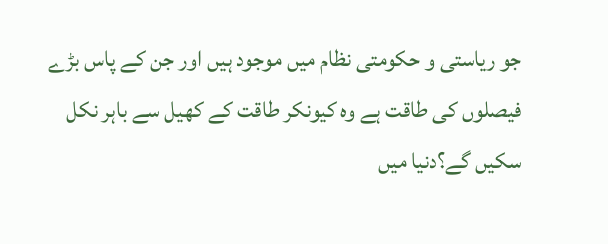جو ریاستی و حکومتی نظام میں موجود ہیں اور جن کے پاس بڑے فیصلوں کی طاقت ہے وہ کیونکر طاقت کے کھیل سے باہر نکل سکیں گے؟دنیا میں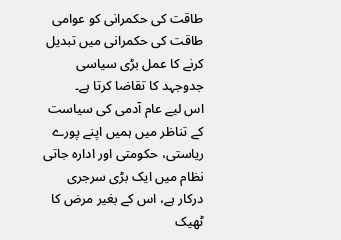طاقت کی حکمرانی کو عوامی طاقت کی حکمرانی میں تبدیل کرنے کا عمل بڑی سیاسی جدوجہد کا تقاضا کرتا ہے۔
اس لیے عام آدمی کی سیاست کے تناظر میں ہمیں اپنے پورے ریاستی، حکومتی اور ادارہ جاتی نظام میں ایک بڑی سرجری درکار ہے، اس کے بغیر مرض کا ٹھیک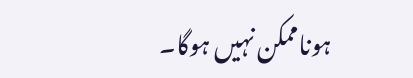ہوناممکن نہیں ہوگا۔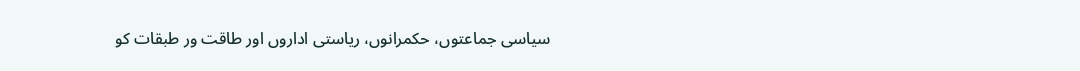سیاسی جماعتوں، حکمرانوں، ریاستی اداروں اور طاقت ور طبقات کو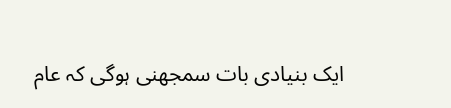ایک بنیادی بات سمجھنی ہوگی کہ عام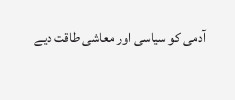آدمی کو سیاسی اور معاشی طاقت دیے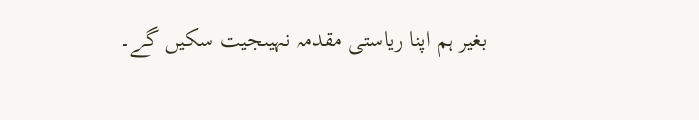بغیر ہم اپنا ریاستی مقدمہ نہیںجیت سکیں گے۔